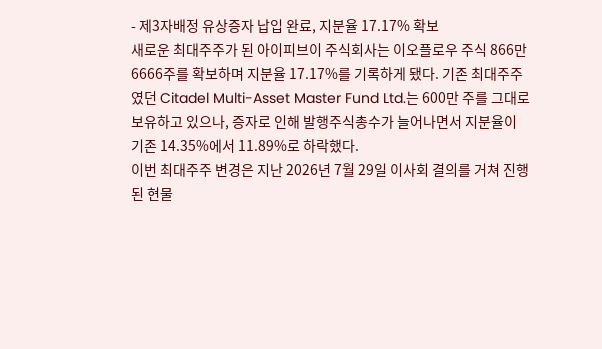- 제3자배정 유상증자 납입 완료, 지분율 17.17% 확보
새로운 최대주주가 된 아이피브이 주식회사는 이오플로우 주식 866만 6666주를 확보하며 지분율 17.17%를 기록하게 됐다. 기존 최대주주였던 Citadel Multi-Asset Master Fund Ltd.는 600만 주를 그대로 보유하고 있으나, 증자로 인해 발행주식총수가 늘어나면서 지분율이 기존 14.35%에서 11.89%로 하락했다.
이번 최대주주 변경은 지난 2026년 7월 29일 이사회 결의를 거쳐 진행된 현물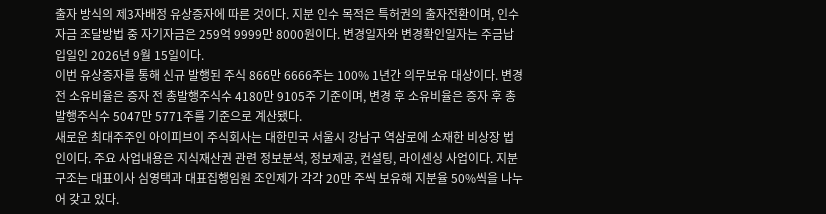출자 방식의 제3자배정 유상증자에 따른 것이다. 지분 인수 목적은 특허권의 출자전환이며, 인수자금 조달방법 중 자기자금은 259억 9999만 8000원이다. 변경일자와 변경확인일자는 주금납입일인 2026년 9월 15일이다.
이번 유상증자를 통해 신규 발행된 주식 866만 6666주는 100% 1년간 의무보유 대상이다. 변경 전 소유비율은 증자 전 총발행주식수 4180만 9105주 기준이며, 변경 후 소유비율은 증자 후 총발행주식수 5047만 5771주를 기준으로 계산됐다.
새로운 최대주주인 아이피브이 주식회사는 대한민국 서울시 강남구 역삼로에 소재한 비상장 법인이다. 주요 사업내용은 지식재산권 관련 정보분석, 정보제공, 컨설팅, 라이센싱 사업이다. 지분 구조는 대표이사 심영택과 대표집행임원 조인제가 각각 20만 주씩 보유해 지분율 50%씩을 나누어 갖고 있다.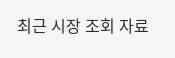최근 시장 조회 자료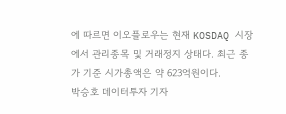에 따르면 이오플로우는 현재 KOSDAQ 시장에서 관리종목 및 거래정지 상태다. 최근 종가 기준 시가총액은 약 623억원이다.
박승호 데이터투자 기자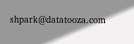shpark@datatooza.com